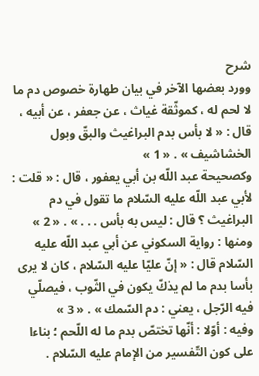شرح
وورد بعضها الآخر في بيان طهارة خصوص دم ما لا لحم له ، كموثّقة غياث ، عن جعفر ، عن أبيه ، قال : « لا بأس بدم البراغيث والبقّ وبول الخشاشيف » . « 1 »
وكصحيحة عبد اللّه بن أبي يعفور ، قال : « قلت : لأبي عبد اللّه عليه السّلام ما تقول في دم البراغيث ؟ قال : ليس به بأس . . . » . « 2 »
ومنها : رواية السكوني عن أبي عبد اللّه عليه السّلام قال : « إنّ عليّا عليه السّلام ، كان لا يرى بأسا بدم ما لم يذكّ يكون في الثّوب ، فيصلّي فيه الرّجل ، يعني : دم السّمك » . « 3 »
وفيه : أوّلا : أنّها تختصّ بدم ما له اللّحم ؛ بناءا على كون التّفسير من الإمام عليه السّلام .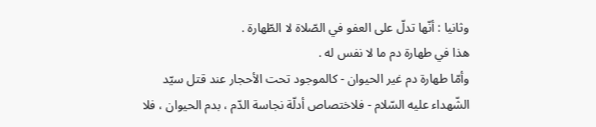وثانيا : أنّها تدلّ على العفو في الصّلاة لا الطّهارة .
هذا في طهارة دم ما لا نفس له .
وأمّا طهارة دم غير الحيوان - كالموجود تحت الأحجار عند قتل سيّد الشّهداء عليه السّلام - فلاختصاص أدلّة نجاسة الدّم ، بدم الحيوان ، فلا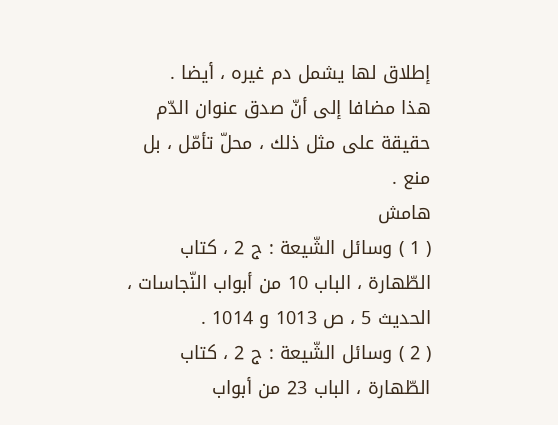إطلاق لها يشمل دم غيره ، أيضا .
هذا مضافا إلى أنّ صدق عنوان الدّم حقيقة على مثل ذلك ، محلّ تأمّل ، بل منع .
هامش
( 1 ) وسائل الشّيعة : ج 2 ، كتاب الطّهارة ، الباب 10 من أبواب النّجاسات ، الحديث 5 ، ص 1013 و 1014 .
( 2 ) وسائل الشّيعة : ج 2 ، كتاب الطّهارة ، الباب 23 من أبواب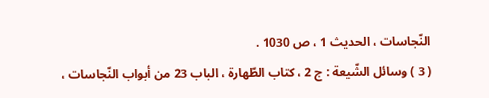النّجاسات ، الحديث 1 ، ص 1030 .
( 3 ) وسائل الشّيعة : ج 2 ، كتاب الطّهارة ، الباب 23 من أبواب النّجاسات ،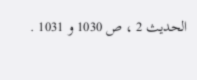الحديث 2 ، ص 1030 و 1031 .